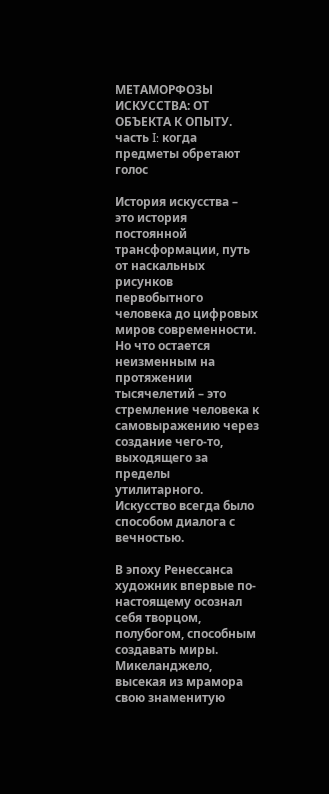МЕТАМОРФОЗЫ ИСКУССТВА: ОТ ОБЪЕКТА К ОПЫТУ. часть I: когда предметы обретают голос

История искусства – это история постоянной трансформации, путь от наскальных рисунков первобытного человека до цифровых миров современности. Но что остается неизменным на протяжении тысячелетий – это стремление человека к самовыражению через создание чего-то, выходящего за пределы утилитарного. Искусство всегда было способом диалога с вечностью.

В эпоху Ренессанса художник впервые по-настоящему осознал себя творцом, полубогом, способным создавать миры. Микеланджело, высекая из мрамора свою знаменитую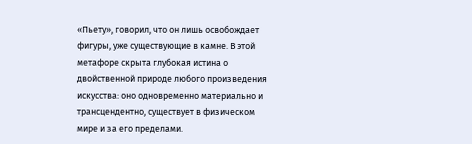«Пьету», говорил, что он лишь освобождает фигуры, уже существующие в камне. В этой метафоре скрыта глубокая истина о двойственной природе любого произведения искусства: оно одновременно материально и трансцендентно, существует в физическом мире и за его пределами.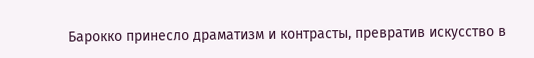Барокко принесло драматизм и контрасты, превратив искусство в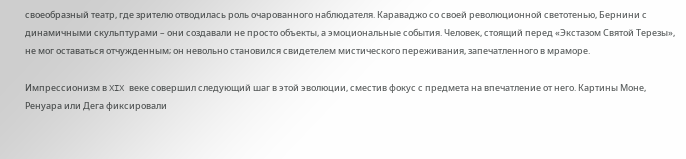своеобразный театр, где зрителю отводилась роль очарованного наблюдателя. Караваджо со своей революционной светотенью, Бернини с динамичными скульптурами – они создавали не просто объекты, а эмоциональные события. Человек, стоящий перед «Экстазом Святой Терезы», не мог оставаться отчужденным; он невольно становился свидетелем мистического переживания, запечатленного в мраморе.

Импрессионизм в XIX веке совершил следующий шаг в этой эволюции, сместив фокус с предмета на впечатление от него. Картины Моне, Ренуара или Дега фиксировали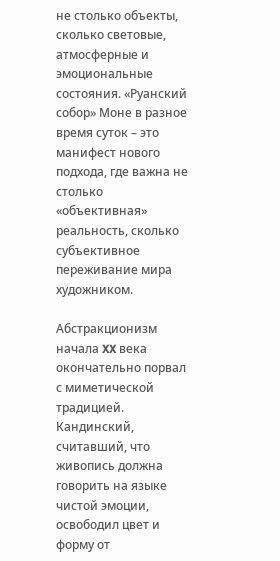не столько объекты, сколько световые, атмосферные и эмоциональные состояния. «Руанский собор» Моне в разное время суток – это манифест нового подхода, где важна не столько «объективная» реальность, сколько субъективное переживание мира художником.

Абстракционизм начала XX века окончательно порвал с миметической традицией. Кандинский, считавший, что живопись должна говорить на языке чистой эмоции, освободил цвет и форму от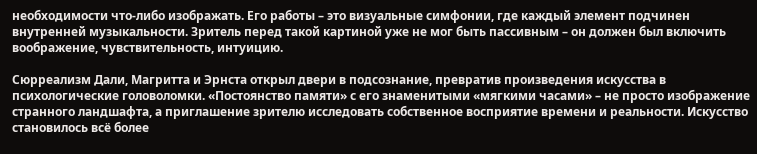необходимости что-либо изображать. Его работы – это визуальные симфонии, где каждый элемент подчинен внутренней музыкальности. Зритель перед такой картиной уже не мог быть пассивным – он должен был включить воображение, чувствительность, интуицию.

Сюрреализм Дали, Магритта и Эрнста открыл двери в подсознание, превратив произведения искусства в психологические головоломки. «Постоянство памяти» с его знаменитыми «мягкими часами» – не просто изображение странного ландшафта, а приглашение зрителю исследовать собственное восприятие времени и реальности. Искусство становилось всё более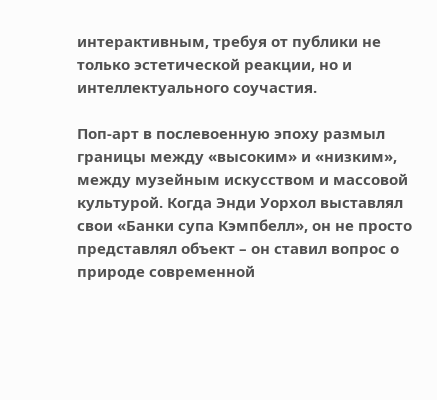интерактивным, требуя от публики не только эстетической реакции, но и интеллектуального соучастия.

Поп-арт в послевоенную эпоху размыл границы между «высоким» и «низким», между музейным искусством и массовой культурой. Когда Энди Уорхол выставлял свои «Банки супа Кэмпбелл», он не просто представлял объект – он ставил вопрос о природе современной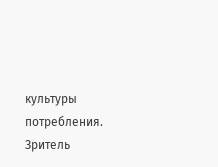культуры потребления. Зритель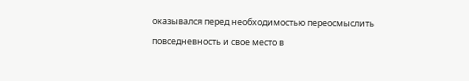оказывался перед необходимостью переосмыслить повседневность и свое место в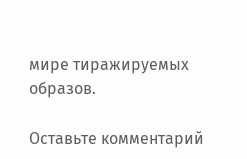мире тиражируемых образов.

Оставьте комментарий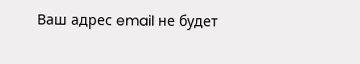Ваш адрес email не будет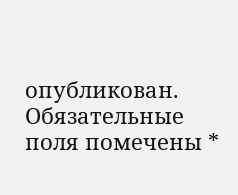опубликован. Обязательные поля помечены *